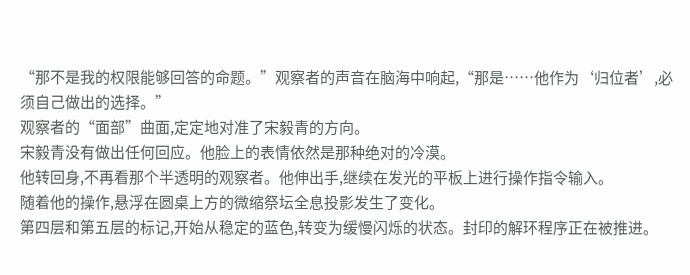“那不是我的权限能够回答的命题。”观察者的声音在脑海中响起,“那是……他作为‘归位者’,必须自己做出的选择。”
观察者的“面部”曲面,定定地对准了宋毅青的方向。
宋毅青没有做出任何回应。他脸上的表情依然是那种绝对的冷漠。
他转回身,不再看那个半透明的观察者。他伸出手,继续在发光的平板上进行操作指令输入。
随着他的操作,悬浮在圆桌上方的微缩祭坛全息投影发生了变化。
第四层和第五层的标记,开始从稳定的蓝色,转变为缓慢闪烁的状态。封印的解环程序正在被推进。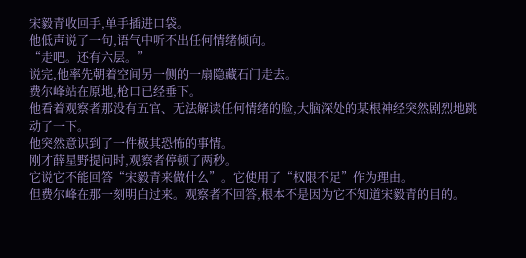宋毅青收回手,单手插进口袋。
他低声说了一句,语气中听不出任何情绪倾向。
“走吧。还有六层。”
说完,他率先朝着空间另一侧的一扇隐藏石门走去。
费尔峰站在原地,枪口已经垂下。
他看着观察者那没有五官、无法解读任何情绪的脸,大脑深处的某根神经突然剧烈地跳动了一下。
他突然意识到了一件极其恐怖的事情。
刚才薛星野提问时,观察者停顿了两秒。
它说它不能回答“宋毅青来做什么”。它使用了“权限不足”作为理由。
但费尔峰在那一刻明白过来。观察者不回答,根本不是因为它不知道宋毅青的目的。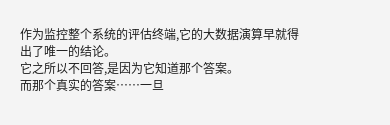作为监控整个系统的评估终端,它的大数据演算早就得出了唯一的结论。
它之所以不回答,是因为它知道那个答案。
而那个真实的答案……一旦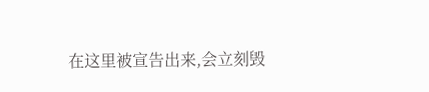在这里被宣告出来,会立刻毁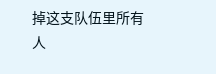掉这支队伍里所有人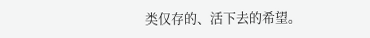类仅存的、活下去的希望。